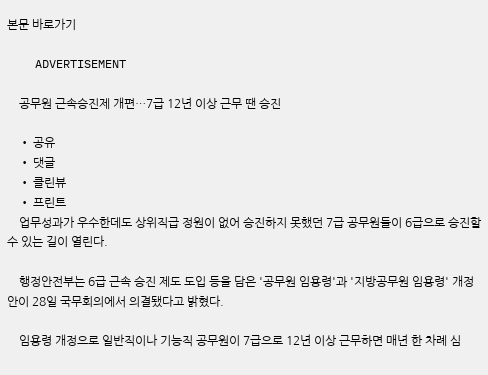본문 바로가기

    ADVERTISEMENT

    공무원 근속승진제 개편…7급 12년 이상 근무 땐 승진

    • 공유
    • 댓글
    • 클린뷰
    • 프린트
    업무성과가 우수한데도 상위직급 정원이 없어 승진하지 못했던 7급 공무원들이 6급으로 승진할 수 있는 길이 열린다.

    행정안전부는 6급 근속 승진 제도 도입 등을 담은 '공무원 임용령'과 '지방공무원 임용령' 개정안이 28일 국무회의에서 의결됐다고 밝혔다.

    임용령 개정으로 일반직이나 기능직 공무원이 7급으로 12년 이상 근무하면 매년 한 차례 심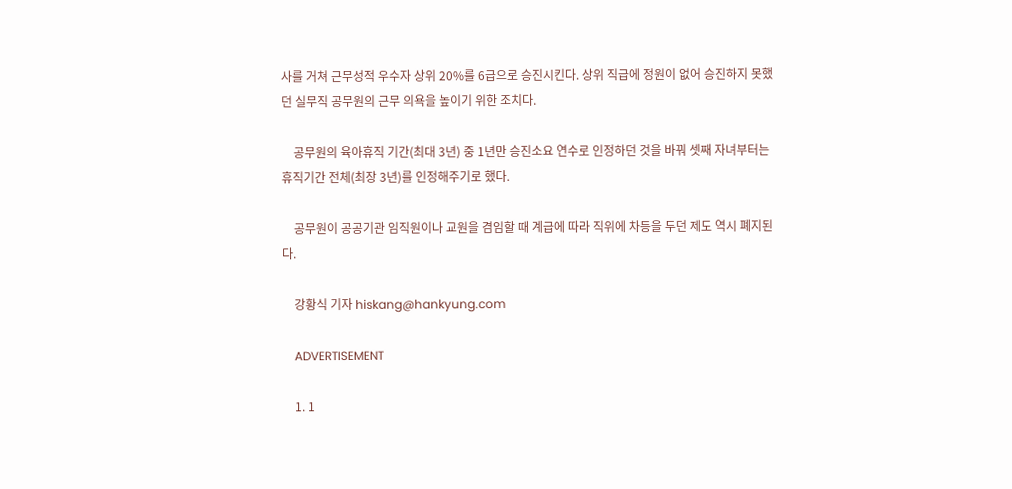사를 거쳐 근무성적 우수자 상위 20%를 6급으로 승진시킨다. 상위 직급에 정원이 없어 승진하지 못했던 실무직 공무원의 근무 의욕을 높이기 위한 조치다.

    공무원의 육아휴직 기간(최대 3년) 중 1년만 승진소요 연수로 인정하던 것을 바꿔 셋째 자녀부터는 휴직기간 전체(최장 3년)를 인정해주기로 했다.

    공무원이 공공기관 임직원이나 교원을 겸임할 때 계급에 따라 직위에 차등을 두던 제도 역시 폐지된다.

    강황식 기자 hiskang@hankyung.com

    ADVERTISEMENT

    1. 1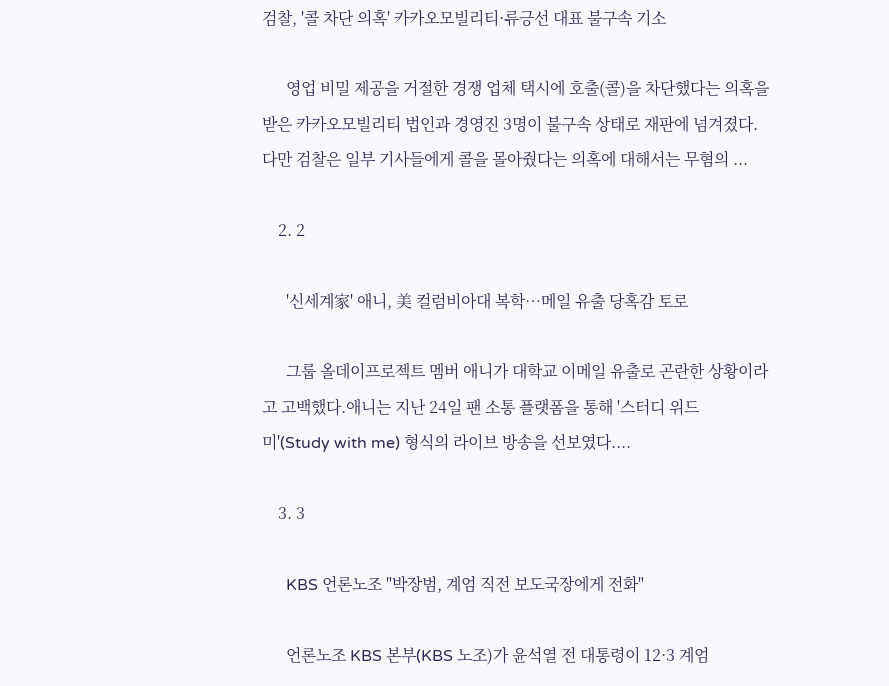검찰, '콜 차단 의혹' 카카오모빌리티·류긍선 대표 불구속 기소

      영업 비밀 제공을 거절한 경쟁 업체 택시에 호출(콜)을 차단했다는 의혹을 받은 카카오모빌리티 법인과 경영진 3명이 불구속 상태로 재판에 넘겨졌다. 다만 검찰은 일부 기사들에게 콜을 몰아줬다는 의혹에 대해서는 무혐의 ...

    2. 2

      '신세계家' 애니, 美 컬럼비아대 복학…메일 유출 당혹감 토로

      그룹 올데이프로젝트 멤버 애니가 대학교 이메일 유출로 곤란한 상황이라고 고백했다.애니는 지난 24일 팬 소통 플랫폼을 통해 '스터디 위드 미'(Study with me) 형식의 라이브 방송을 선보였다....

    3. 3

      KBS 언론노조 "박장범, 계엄 직전 보도국장에게 전화"

      언론노조 KBS 본부(KBS 노조)가 윤석열 전 대통령이 12·3 계엄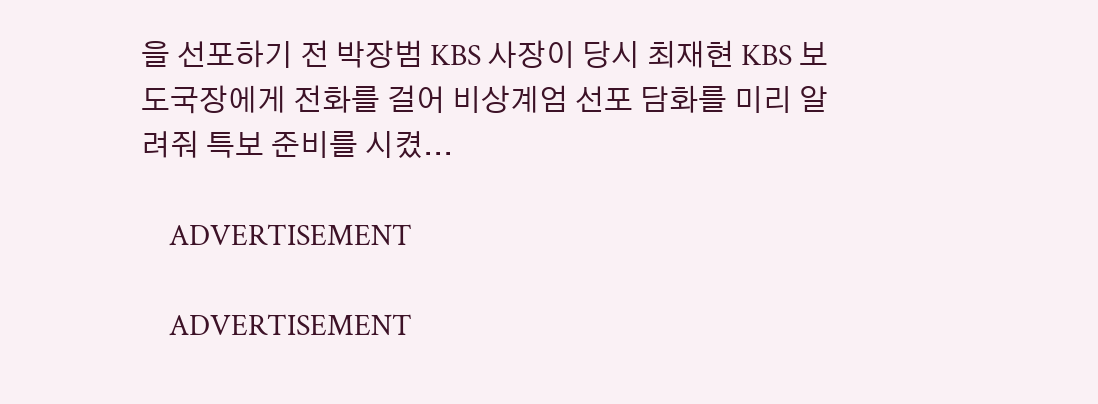을 선포하기 전 박장범 KBS 사장이 당시 최재현 KBS 보도국장에게 전화를 걸어 비상계엄 선포 담화를 미리 알려줘 특보 준비를 시켰...

    ADVERTISEMENT

    ADVERTISEMENT